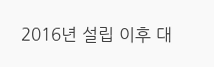2016년 설립 이후 대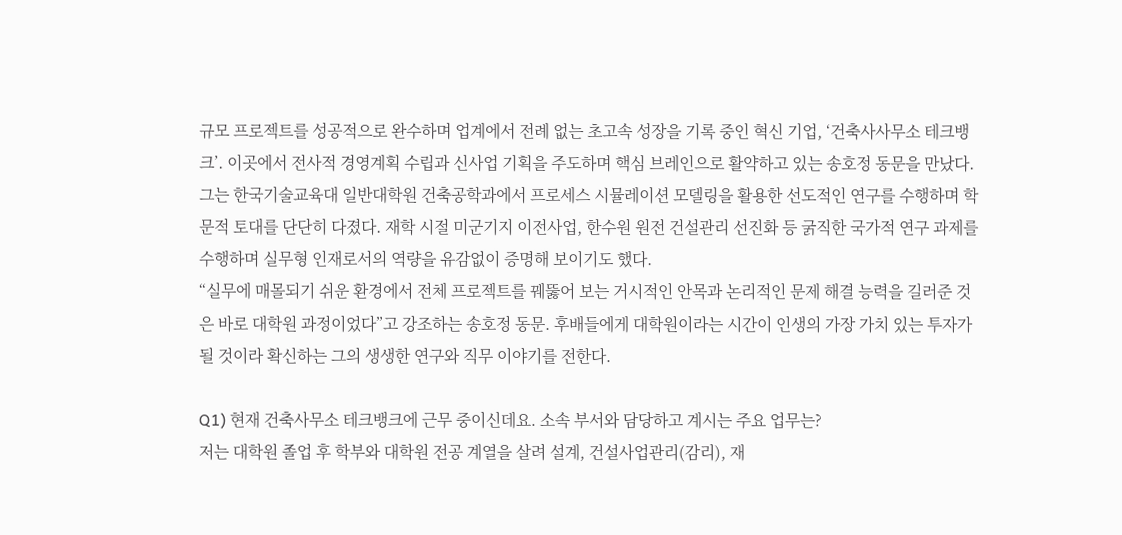규모 프로젝트를 성공적으로 완수하며 업계에서 전례 없는 초고속 성장을 기록 중인 혁신 기업, ‘건축사사무소 테크뱅크’. 이곳에서 전사적 경영계획 수립과 신사업 기획을 주도하며 핵심 브레인으로 활약하고 있는 송호정 동문을 만났다.
그는 한국기술교육대 일반대학원 건축공학과에서 프로세스 시뮬레이션 모델링을 활용한 선도적인 연구를 수행하며 학문적 토대를 단단히 다졌다. 재학 시절 미군기지 이전사업, 한수원 원전 건설관리 선진화 등 굵직한 국가적 연구 과제를 수행하며 실무형 인재로서의 역량을 유감없이 증명해 보이기도 했다.
“실무에 매몰되기 쉬운 환경에서 전체 프로젝트를 꿰뚫어 보는 거시적인 안목과 논리적인 문제 해결 능력을 길러준 것은 바로 대학원 과정이었다”고 강조하는 송호정 동문. 후배들에게 대학원이라는 시간이 인생의 가장 가치 있는 투자가 될 것이라 확신하는 그의 생생한 연구와 직무 이야기를 전한다.

Q1) 현재 건축사무소 테크뱅크에 근무 중이신데요. 소속 부서와 담당하고 계시는 주요 업무는?
저는 대학원 졸업 후 학부와 대학원 전공 계열을 살려 설계, 건설사업관리(감리), 재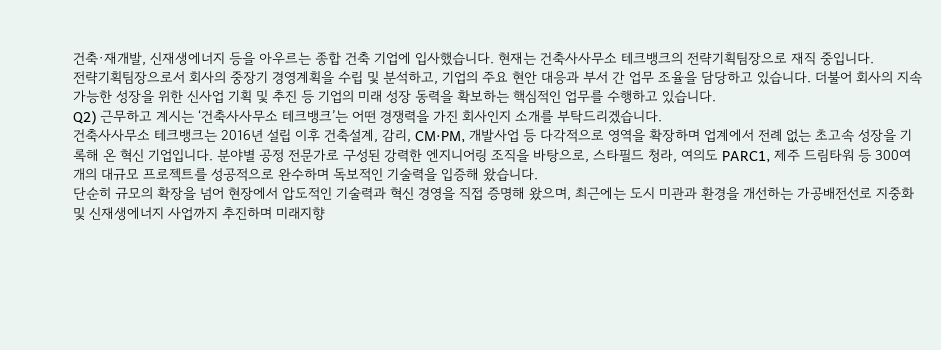건축·재개발, 신재생에너지 등을 아우르는 종합 건축 기업에 입사했습니다. 현재는 건축사사무소 테크뱅크의 전략기획팀장으로 재직 중입니다.
전략기획팀장으로서 회사의 중장기 경영계획을 수립 및 분석하고, 기업의 주요 현안 대응과 부서 간 업무 조율을 담당하고 있습니다. 더불어 회사의 지속 가능한 성장을 위한 신사업 기획 및 추진 등 기업의 미래 성장 동력을 확보하는 핵심적인 업무를 수행하고 있습니다.
Q2) 근무하고 계시는 ‘건축사사무소 테크뱅크’는 어떤 경쟁력을 가진 회사인지 소개를 부탁드리겠습니다.
건축사사무소 테크뱅크는 2016년 설립 이후 건축설계, 감리, CM·PM, 개발사업 등 다각적으로 영역을 확장하며 업계에서 전례 없는 초고속 성장을 기록해 온 혁신 기업입니다. 분야별 공정 전문가로 구성된 강력한 엔지니어링 조직을 바탕으로, 스타필드 청라, 여의도 PARC1, 제주 드림타워 등 300여 개의 대규모 프로젝트를 성공적으로 완수하며 독보적인 기술력을 입증해 왔습니다.
단순히 규모의 확장을 넘어 현장에서 압도적인 기술력과 혁신 경영을 직접 증명해 왔으며, 최근에는 도시 미관과 환경을 개선하는 가공배전선로 지중화 및 신재생에너지 사업까지 추진하며 미래지향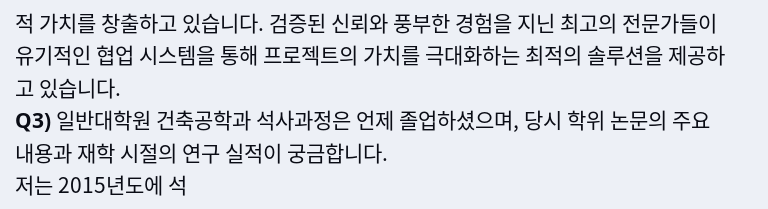적 가치를 창출하고 있습니다. 검증된 신뢰와 풍부한 경험을 지닌 최고의 전문가들이 유기적인 협업 시스템을 통해 프로젝트의 가치를 극대화하는 최적의 솔루션을 제공하고 있습니다.
Q3) 일반대학원 건축공학과 석사과정은 언제 졸업하셨으며, 당시 학위 논문의 주요 내용과 재학 시절의 연구 실적이 궁금합니다.
저는 2015년도에 석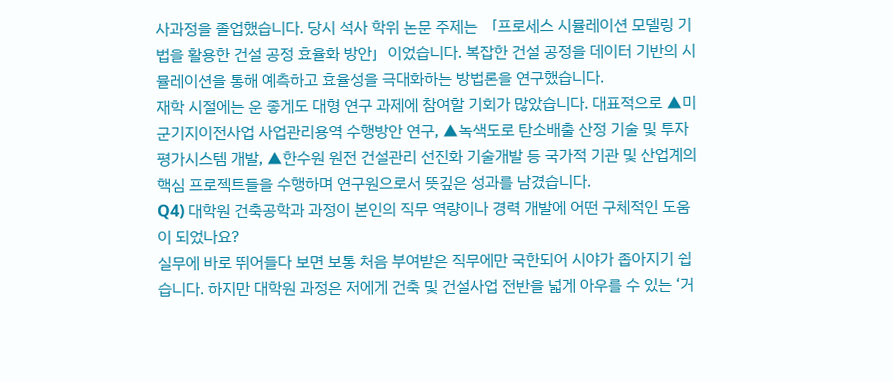사과정을 졸업했습니다. 당시 석사 학위 논문 주제는 「프로세스 시뮬레이션 모델링 기법을 활용한 건설 공정 효율화 방안」이었습니다. 복잡한 건설 공정을 데이터 기반의 시뮬레이션을 통해 예측하고 효율성을 극대화하는 방법론을 연구했습니다.
재학 시절에는 운 좋게도 대형 연구 과제에 참여할 기회가 많았습니다. 대표적으로 ▲미군기지이전사업 사업관리용역 수행방안 연구, ▲녹색도로 탄소배출 산정 기술 및 투자 평가시스템 개발, ▲한수원 원전 건설관리 선진화 기술개발 등 국가적 기관 및 산업계의 핵심 프로젝트들을 수행하며 연구원으로서 뜻깊은 성과를 남겼습니다.
Q4) 대학원 건축공학과 과정이 본인의 직무 역량이나 경력 개발에 어떤 구체적인 도움이 되었나요?
실무에 바로 뛰어들다 보면 보통 처음 부여받은 직무에만 국한되어 시야가 좁아지기 쉽습니다. 하지만 대학원 과정은 저에게 건축 및 건설사업 전반을 넓게 아우를 수 있는 ‘거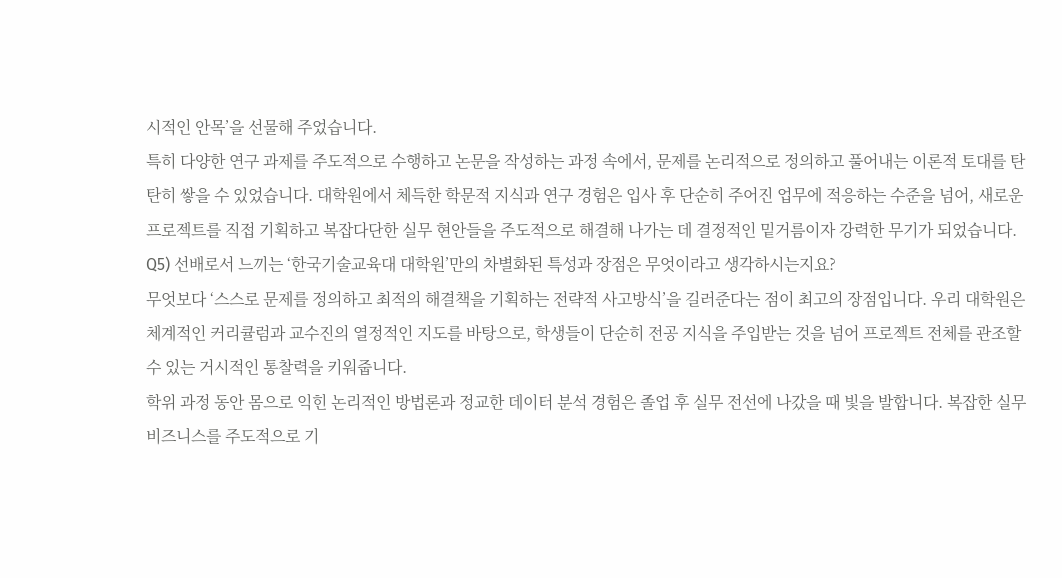시적인 안목’을 선물해 주었습니다.
특히 다양한 연구 과제를 주도적으로 수행하고 논문을 작성하는 과정 속에서, 문제를 논리적으로 정의하고 풀어내는 이론적 토대를 탄탄히 쌓을 수 있었습니다. 대학원에서 체득한 학문적 지식과 연구 경험은 입사 후 단순히 주어진 업무에 적응하는 수준을 넘어, 새로운 프로젝트를 직접 기획하고 복잡다단한 실무 현안들을 주도적으로 해결해 나가는 데 결정적인 밑거름이자 강력한 무기가 되었습니다.
Q5) 선배로서 느끼는 ‘한국기술교육대 대학원’만의 차별화된 특성과 장점은 무엇이라고 생각하시는지요?
무엇보다 ‘스스로 문제를 정의하고 최적의 해결책을 기획하는 전략적 사고방식’을 길러준다는 점이 최고의 장점입니다. 우리 대학원은 체계적인 커리큘럼과 교수진의 열정적인 지도를 바탕으로, 학생들이 단순히 전공 지식을 주입받는 것을 넘어 프로젝트 전체를 관조할 수 있는 거시적인 통찰력을 키워줍니다.
학위 과정 동안 몸으로 익힌 논리적인 방법론과 정교한 데이터 분석 경험은 졸업 후 실무 전선에 나갔을 때 빛을 발합니다. 복잡한 실무 비즈니스를 주도적으로 기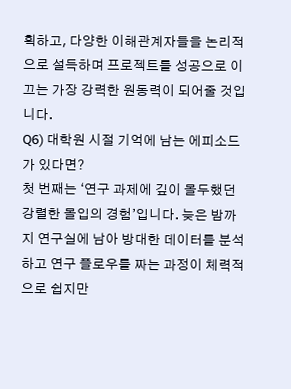획하고, 다양한 이해관계자들을 논리적으로 설득하며 프로젝트를 성공으로 이끄는 가장 강력한 원동력이 되어줄 것입니다.
Q6) 대학원 시절 기억에 남는 에피소드가 있다면?
첫 번째는 ‘연구 과제에 깊이 몰두했던 강렬한 몰입의 경험’입니다. 늦은 밤까지 연구실에 남아 방대한 데이터를 분석하고 연구 플로우를 짜는 과정이 체력적으로 쉽지만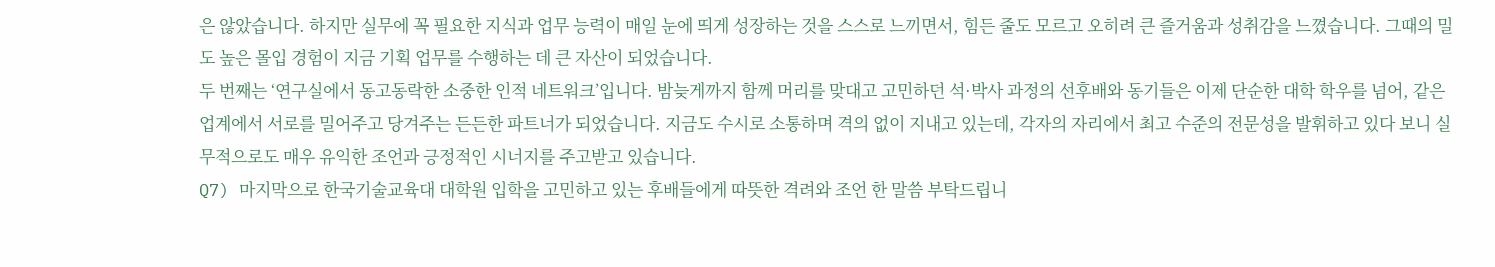은 않았습니다. 하지만 실무에 꼭 필요한 지식과 업무 능력이 매일 눈에 띄게 성장하는 것을 스스로 느끼면서, 힘든 줄도 모르고 오히려 큰 즐거움과 성취감을 느꼈습니다. 그때의 밀도 높은 몰입 경험이 지금 기획 업무를 수행하는 데 큰 자산이 되었습니다.
두 번째는 ‘연구실에서 동고동락한 소중한 인적 네트워크’입니다. 밤늦게까지 함께 머리를 맞대고 고민하던 석·박사 과정의 선후배와 동기들은 이제 단순한 대학 학우를 넘어, 같은 업계에서 서로를 밀어주고 당겨주는 든든한 파트너가 되었습니다. 지금도 수시로 소통하며 격의 없이 지내고 있는데, 각자의 자리에서 최고 수준의 전문성을 발휘하고 있다 보니 실무적으로도 매우 유익한 조언과 긍정적인 시너지를 주고받고 있습니다.
Q7) 마지막으로 한국기술교육대 대학원 입학을 고민하고 있는 후배들에게 따뜻한 격려와 조언 한 말씀 부탁드립니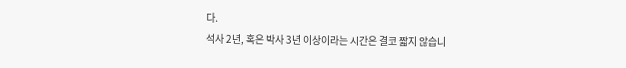다.
석사 2년, 혹은 박사 3년 이상이라는 시간은 결코 짧지 않습니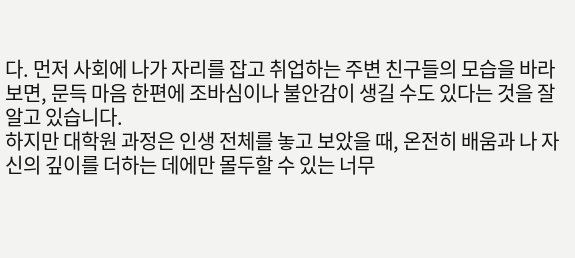다. 먼저 사회에 나가 자리를 잡고 취업하는 주변 친구들의 모습을 바라보면, 문득 마음 한편에 조바심이나 불안감이 생길 수도 있다는 것을 잘 알고 있습니다.
하지만 대학원 과정은 인생 전체를 놓고 보았을 때, 온전히 배움과 나 자신의 깊이를 더하는 데에만 몰두할 수 있는 너무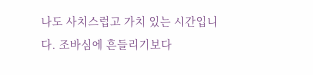나도 사치스럽고 가치 있는 시간입니다. 조바심에 흔들리기보다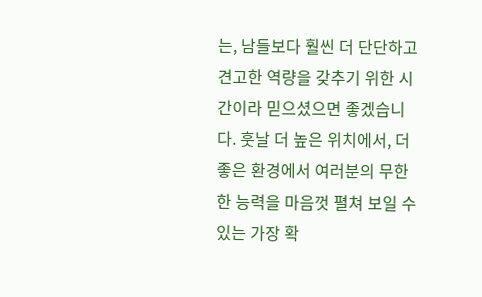는, 남들보다 훨씬 더 단단하고 견고한 역량을 갖추기 위한 시간이라 믿으셨으면 좋겠습니다. 훗날 더 높은 위치에서, 더 좋은 환경에서 여러분의 무한한 능력을 마음껏 펼쳐 보일 수 있는 가장 확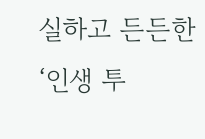실하고 든든한 ‘인생 투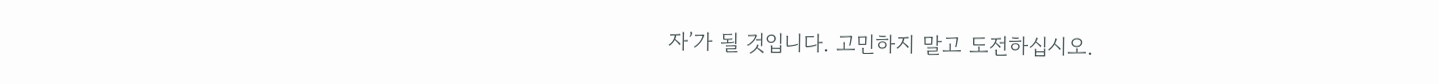자’가 될 것입니다. 고민하지 말고 도전하십시오.